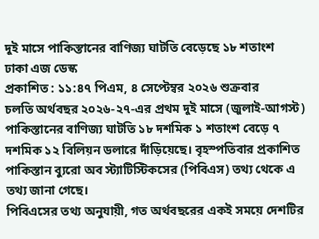দুই মাসে পাকিস্তানের বাণিজ্য ঘাটতি বেড়েছে ১৮ শতাংশ
ঢাকা এজ ডেস্ক
প্রকাশিত : ১১:৪৭ পিএম, ৪ সেপ্টেম্বর ২০২৬ শুক্রবার
চলতি অর্থবছর ২০২৬-২৭-এর প্রথম দুই মাসে (জুলাই-আগস্ট) পাকিস্তানের বাণিজ্য ঘাটতি ১৮ দশমিক ১ শতাংশ বেড়ে ৭ দশমিক ১২ বিলিয়ন ডলারে দাঁড়িয়েছে। বৃহস্পতিবার প্রকাশিত পাকিস্তান ব্যুরো অব স্ট্যাটিস্টিকসের (পিবিএস) তথ্য থেকে এ তথ্য জানা গেছে।
পিবিএসের তথ্য অনুযায়ী, গত অর্থবছরের একই সময়ে দেশটির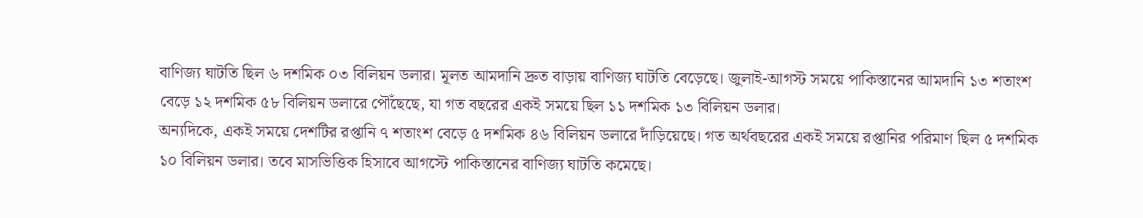বাণিজ্য ঘাটতি ছিল ৬ দশমিক ০৩ বিলিয়ন ডলার। মূলত আমদানি দ্রুত বাড়ায় বাণিজ্য ঘাটতি বেড়েছে। জুলাই-আগস্ট সময়ে পাকিস্তানের আমদানি ১৩ শতাংশ বেড়ে ১২ দশমিক ৫৮ বিলিয়ন ডলারে পৌঁছেছে, যা গত বছরের একই সময়ে ছিল ১১ দশমিক ১৩ বিলিয়ন ডলার।
অন্যদিকে, একই সময়ে দেশটির রপ্তানি ৭ শতাংশ বেড়ে ৫ দশমিক ৪৬ বিলিয়ন ডলারে দাঁড়িয়েছে। গত অর্থবছরের একই সময়ে রপ্তানির পরিমাণ ছিল ৫ দশমিক ১০ বিলিয়ন ডলার। তবে মাসভিত্তিক হিসাবে আগস্টে পাকিস্তানের বাণিজ্য ঘাটতি কমেছে।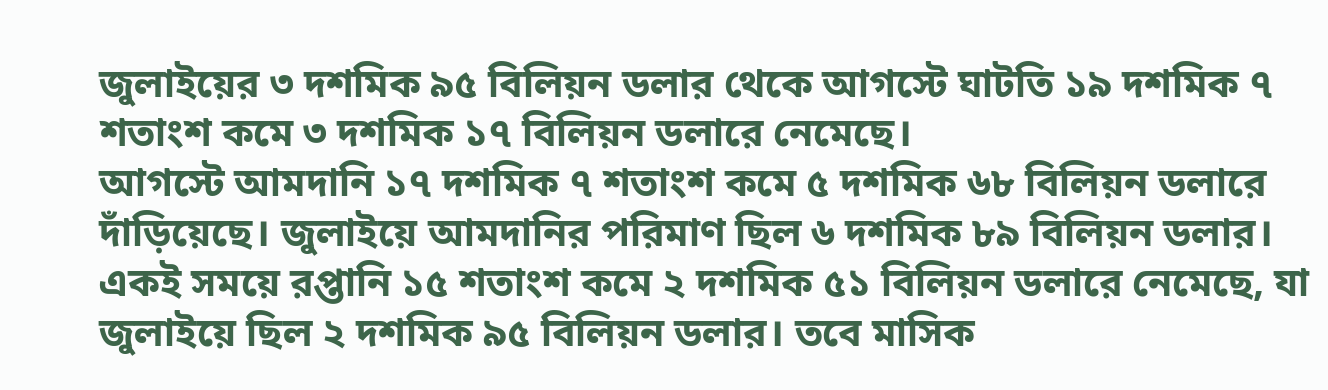জুলাইয়ের ৩ দশমিক ৯৫ বিলিয়ন ডলার থেকে আগস্টে ঘাটতি ১৯ দশমিক ৭ শতাংশ কমে ৩ দশমিক ১৭ বিলিয়ন ডলারে নেমেছে।
আগস্টে আমদানি ১৭ দশমিক ৭ শতাংশ কমে ৫ দশমিক ৬৮ বিলিয়ন ডলারে দাঁড়িয়েছে। জুলাইয়ে আমদানির পরিমাণ ছিল ৬ দশমিক ৮৯ বিলিয়ন ডলার। একই সময়ে রপ্তানি ১৫ শতাংশ কমে ২ দশমিক ৫১ বিলিয়ন ডলারে নেমেছে, যা জুলাইয়ে ছিল ২ দশমিক ৯৫ বিলিয়ন ডলার। তবে মাসিক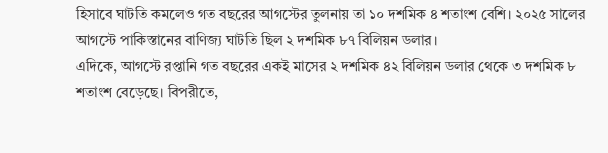হিসাবে ঘাটতি কমলেও গত বছরের আগস্টের তুলনায় তা ১০ দশমিক ৪ শতাংশ বেশি। ২০২৫ সালের আগস্টে পাকিস্তানের বাণিজ্য ঘাটতি ছিল ২ দশমিক ৮৭ বিলিয়ন ডলার।
এদিকে, আগস্টে রপ্তানি গত বছরের একই মাসের ২ দশমিক ৪২ বিলিয়ন ডলার থেকে ৩ দশমিক ৮ শতাংশ বেড়েছে। বিপরীতে,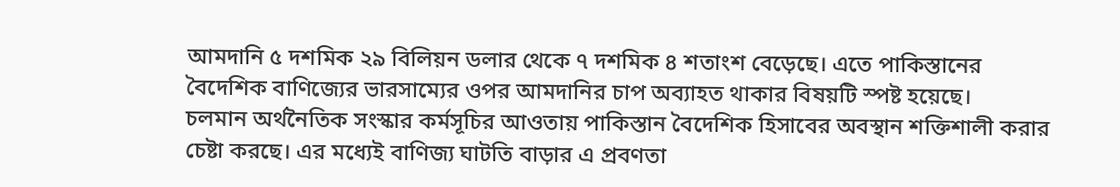আমদানি ৫ দশমিক ২৯ বিলিয়ন ডলার থেকে ৭ দশমিক ৪ শতাংশ বেড়েছে। এতে পাকিস্তানের বৈদেশিক বাণিজ্যের ভারসাম্যের ওপর আমদানির চাপ অব্যাহত থাকার বিষয়টি স্পষ্ট হয়েছে।
চলমান অর্থনৈতিক সংস্কার কর্মসূচির আওতায় পাকিস্তান বৈদেশিক হিসাবের অবস্থান শক্তিশালী করার চেষ্টা করছে। এর মধ্যেই বাণিজ্য ঘাটতি বাড়ার এ প্রবণতা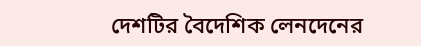দেশটির বৈদেশিক লেনদেনের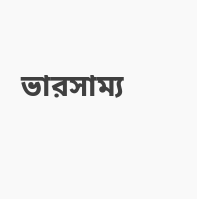ভারসাম্য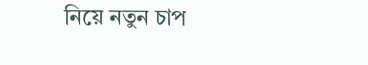নিয়ে নতুন চাপ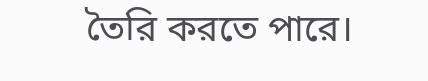তৈরি করতে পারে।